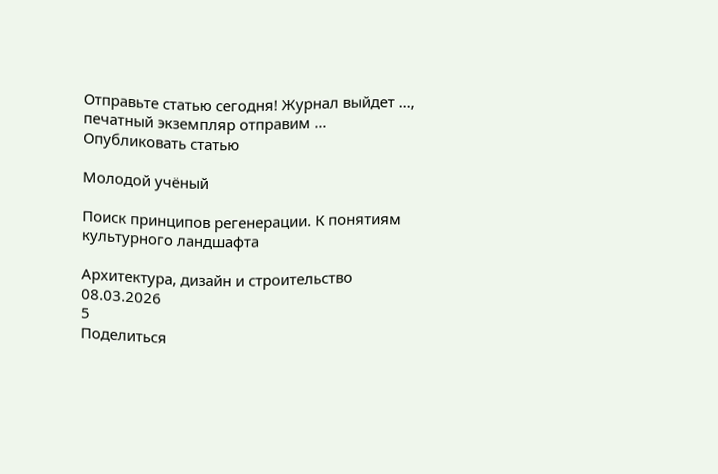Отправьте статью сегодня! Журнал выйдет ..., печатный экземпляр отправим ...
Опубликовать статью

Молодой учёный

Поиск принципов регенерации. К понятиям культурного ландшафта

Архитектура, дизайн и строительство
08.03.2026
5
Поделиться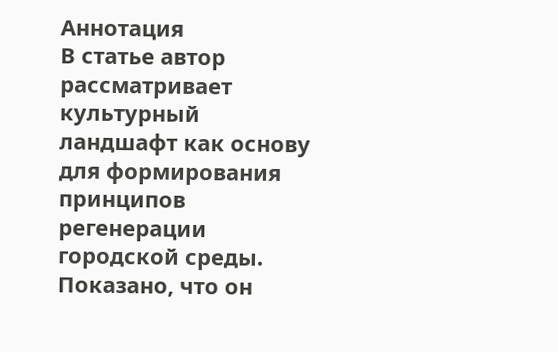Аннотация
В статье автор рассматривает культурный ландшафт как основу для формирования принципов регенерации городской среды. Показано, что он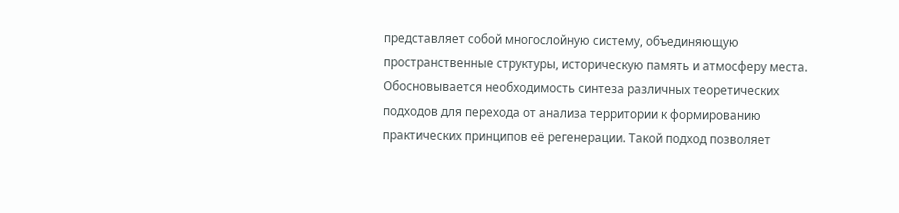представляет собой многослойную систему, объединяющую пространственные структуры, историческую память и атмосферу места. Обосновывается необходимость синтеза различных теоретических подходов для перехода от анализа территории к формированию практических принципов её регенерации. Такой подход позволяет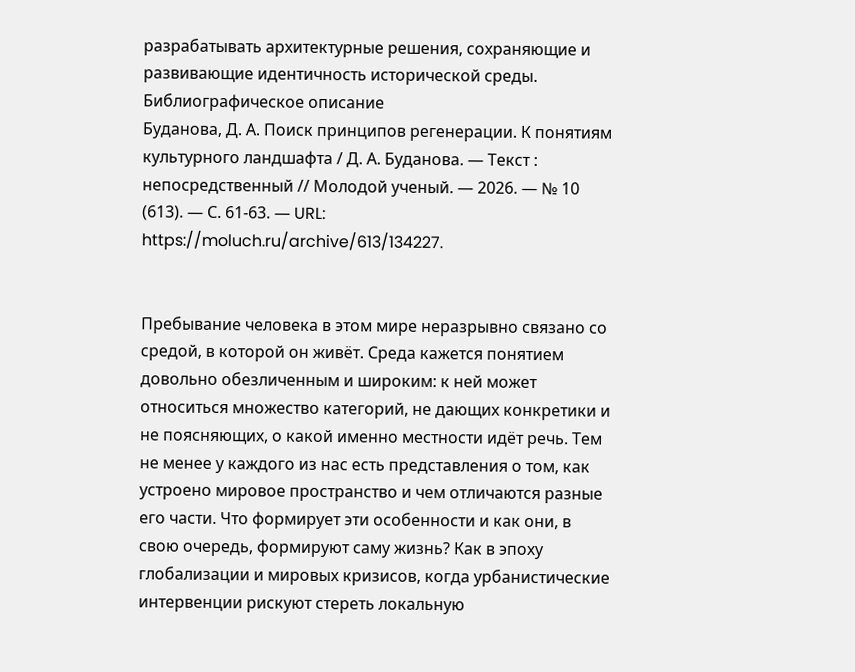разрабатывать архитектурные решения, сохраняющие и развивающие идентичность исторической среды.
Библиографическое описание
Буданова, Д. А. Поиск принципов регенерации. К понятиям культурного ландшафта / Д. А. Буданова. — Текст : непосредственный // Молодой ученый. — 2026. — № 10 (613). — С. 61-63. — URL: https://moluch.ru/archive/613/134227.


Пребывание человека в этом мире неразрывно связано со средой, в которой он живёт. Среда кажется понятием довольно обезличенным и широким: к ней может относиться множество категорий, не дающих конкретики и не поясняющих, о какой именно местности идёт речь. Тем не менее у каждого из нас есть представления о том, как устроено мировое пространство и чем отличаются разные его части. Что формирует эти особенности и как они, в свою очередь, формируют саму жизнь? Как в эпоху глобализации и мировых кризисов, когда урбанистические интервенции рискуют стереть локальную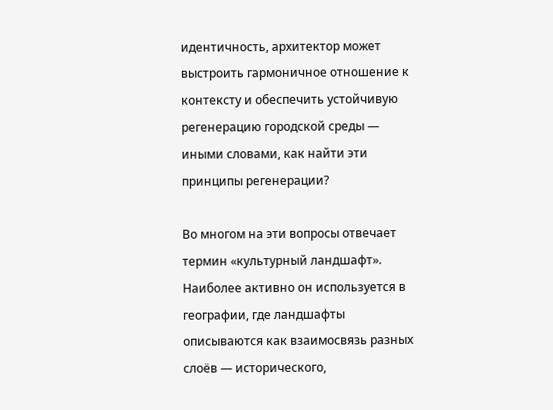идентичность, архитектор может выстроить гармоничное отношение к контексту и обеспечить устойчивую регенерацию городской среды — иными словами, как найти эти принципы регенерации?

Во многом на эти вопросы отвечает термин «культурный ландшафт». Наиболее активно он используется в географии, где ландшафты описываются как взаимосвязь разных слоёв — исторического,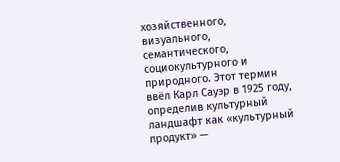хозяйственного, визуального, семантического, социокультурного и природного. Этот термин ввёл Карл Сауэр в 1925 году, определив культурный ландшафт как «культурный продукт» —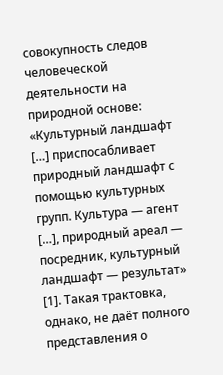совокупность следов человеческой деятельности на природной основе: «Культурный ландшафт […] приспосабливает природный ландшафт с помощью культурных групп. Культура — агент […], природный ареал — посредник, культурный ландшафт — результат» [1]. Такая трактовка, однако, не даёт полного представления о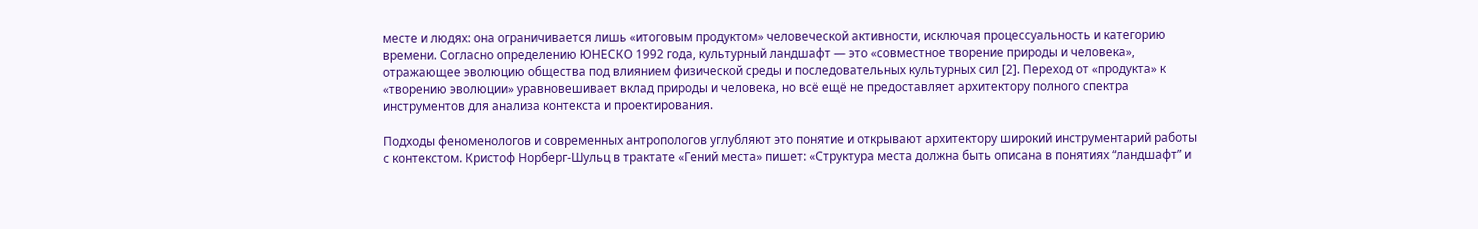месте и людях: она ограничивается лишь «итоговым продуктом» человеческой активности, исключая процессуальность и категорию времени. Согласно определению ЮНЕСКО 1992 года, культурный ландшафт — это «совместное творение природы и человека», отражающее эволюцию общества под влиянием физической среды и последовательных культурных сил [2]. Переход от «продукта» к «творению эволюции» уравновешивает вклад природы и человека, но всё ещё не предоставляет архитектору полного спектра инструментов для анализа контекста и проектирования.

Подходы феноменологов и современных антропологов углубляют это понятие и открывают архитектору широкий инструментарий работы с контекстом. Кристоф Норберг-Шульц в трактате «Гений места» пишет: «Структура места должна быть описана в понятиях “ландшафт” и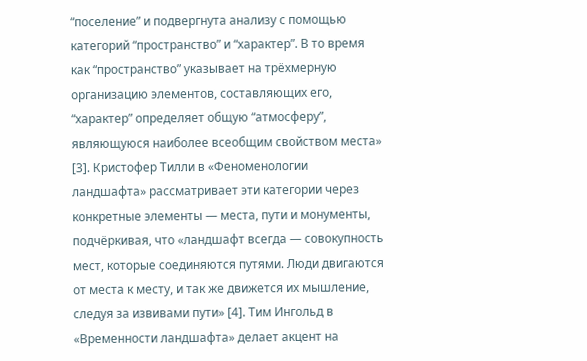“поселение” и подвергнута анализу с помощью категорий “пространство” и “характер”. В то время как “пространство” указывает на трёхмерную организацию элементов, составляющих его, “характер” определяет общую “атмосферу”, являющуюся наиболее всеобщим свойством места» [3]. Кристофер Тилли в «Феноменологии ландшафта» рассматривает эти категории через конкретные элементы — места, пути и монументы, подчёркивая, что «ландшафт всегда — совокупность мест, которые соединяются путями. Люди двигаются от места к месту, и так же движется их мышление, следуя за извивами пути» [4]. Тим Ингольд в «Временности ландшафта» делает акцент на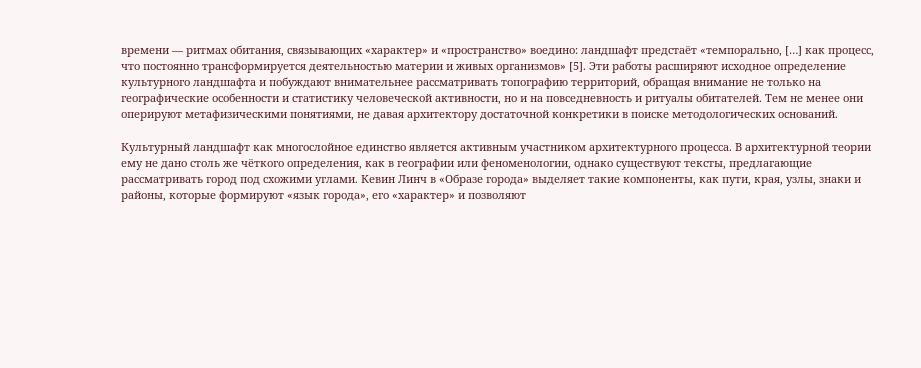времени — ритмах обитания, связывающих «характер» и «пространство» воедино: ландшафт предстаёт «темпорально, […] как процесс, что постоянно трансформируется деятельностью материи и живых организмов» [5]. Эти работы расширяют исходное определение культурного ландшафта и побуждают внимательнее рассматривать топографию территорий, обращая внимание не только на географические особенности и статистику человеческой активности, но и на повседневность и ритуалы обитателей. Тем не менее они оперируют метафизическими понятиями, не давая архитектору достаточной конкретики в поиске методологических оснований.

Культурный ландшафт как многослойное единство является активным участником архитектурного процесса. В архитектурной теории ему не дано столь же чёткого определения, как в географии или феноменологии, однако существуют тексты, предлагающие рассматривать город под схожими углами. Кевин Линч в «Образе города» выделяет такие компоненты, как пути, края, узлы, знаки и районы, которые формируют «язык города», его «характер» и позволяют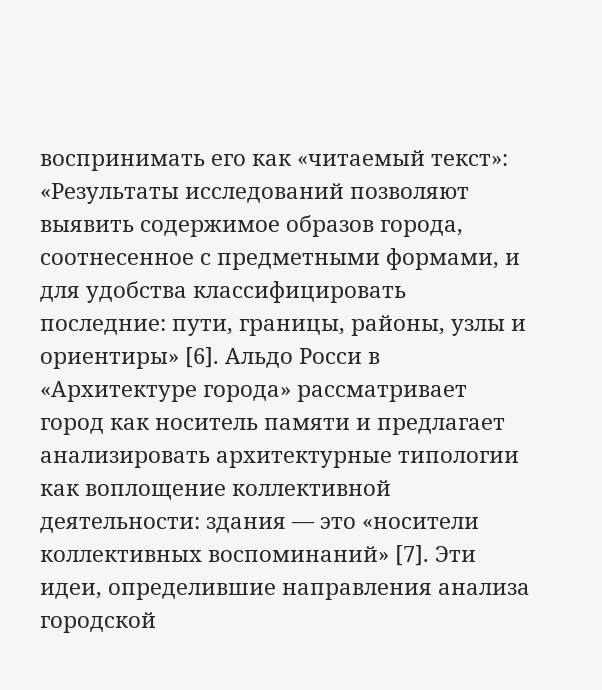воспринимать его как «читаемый текст»: «Результаты исследований позволяют выявить содержимое образов города, соотнесенное с предметными формами, и для удобства классифицировать последние: пути, границы, районы, узлы и ориентиры» [6]. Альдо Росси в «Архитектуре города» рассматривает город как носитель памяти и предлагает анализировать архитектурные типологии как воплощение коллективной деятельности: здания — это «носители коллективных воспоминаний» [7]. Эти идеи, определившие направления анализа городской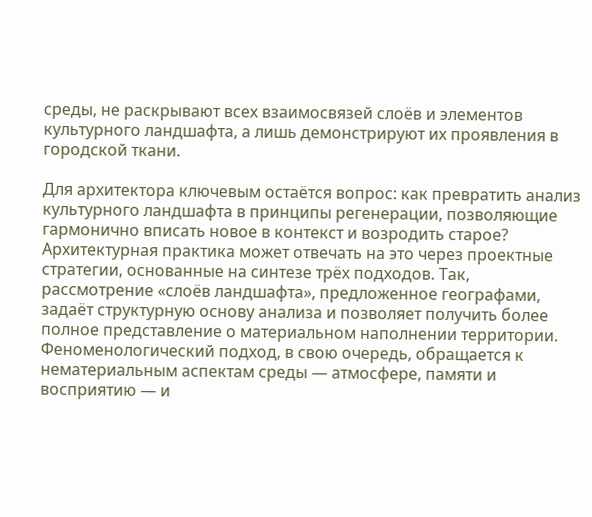среды, не раскрывают всех взаимосвязей слоёв и элементов культурного ландшафта, а лишь демонстрируют их проявления в городской ткани.

Для архитектора ключевым остаётся вопрос: как превратить анализ культурного ландшафта в принципы регенерации, позволяющие гармонично вписать новое в контекст и возродить старое? Архитектурная практика может отвечать на это через проектные стратегии, основанные на синтезе трёх подходов. Так, рассмотрение «слоёв ландшафта», предложенное географами, задаёт структурную основу анализа и позволяет получить более полное представление о материальном наполнении территории. Феноменологический подход, в свою очередь, обращается к нематериальным аспектам среды — атмосфере, памяти и восприятию — и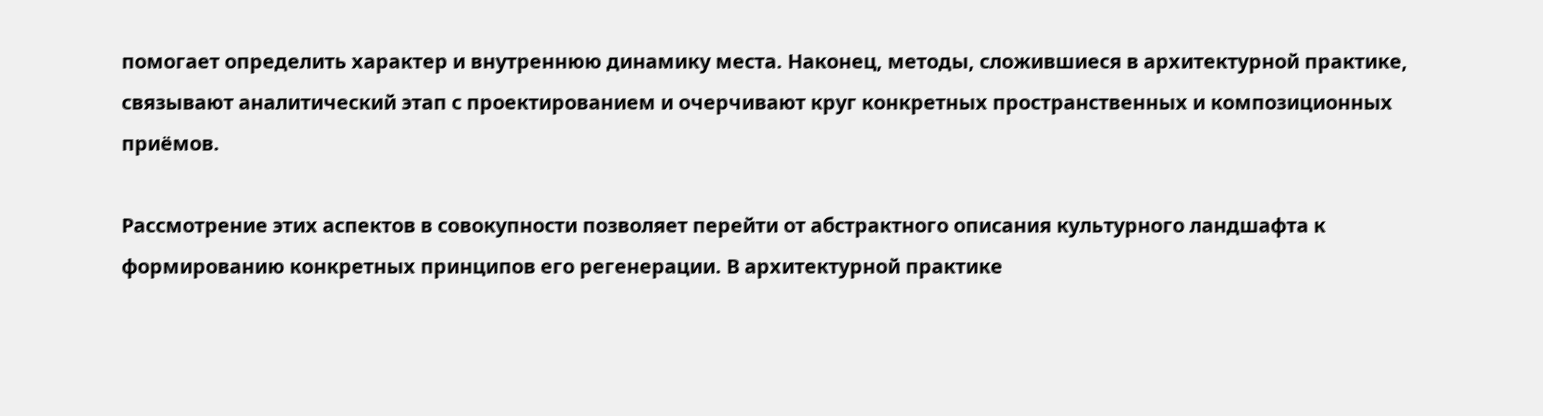помогает определить характер и внутреннюю динамику места. Наконец, методы, сложившиеся в архитектурной практике, связывают аналитический этап с проектированием и очерчивают круг конкретных пространственных и композиционных приёмов.

Рассмотрение этих аспектов в совокупности позволяет перейти от абстрактного описания культурного ландшафта к формированию конкретных принципов его регенерации. В архитектурной практике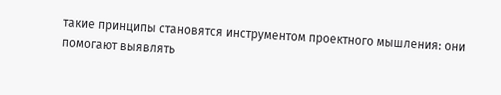такие принципы становятся инструментом проектного мышления: они помогают выявлять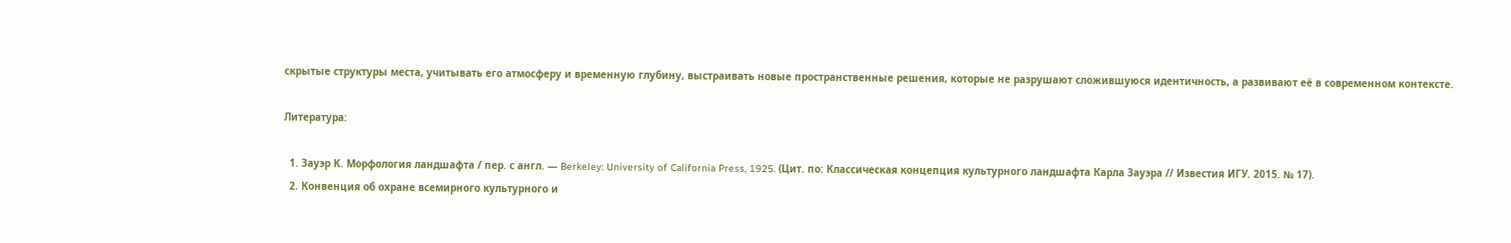скрытые структуры места, учитывать его атмосферу и временную глубину, выстраивать новые пространственные решения, которые не разрушают сложившуюся идентичность, а развивают её в современном контексте.

Литература:

  1. Зауэр К. Морфология ландшафта / пер. с англ. — Berkeley: University of California Press, 1925. (Цит. по: Классическая концепция культурного ландшафта Карла Зауэра // Известия ИГУ. 2015. № 17).
  2. Конвенция об охране всемирного культурного и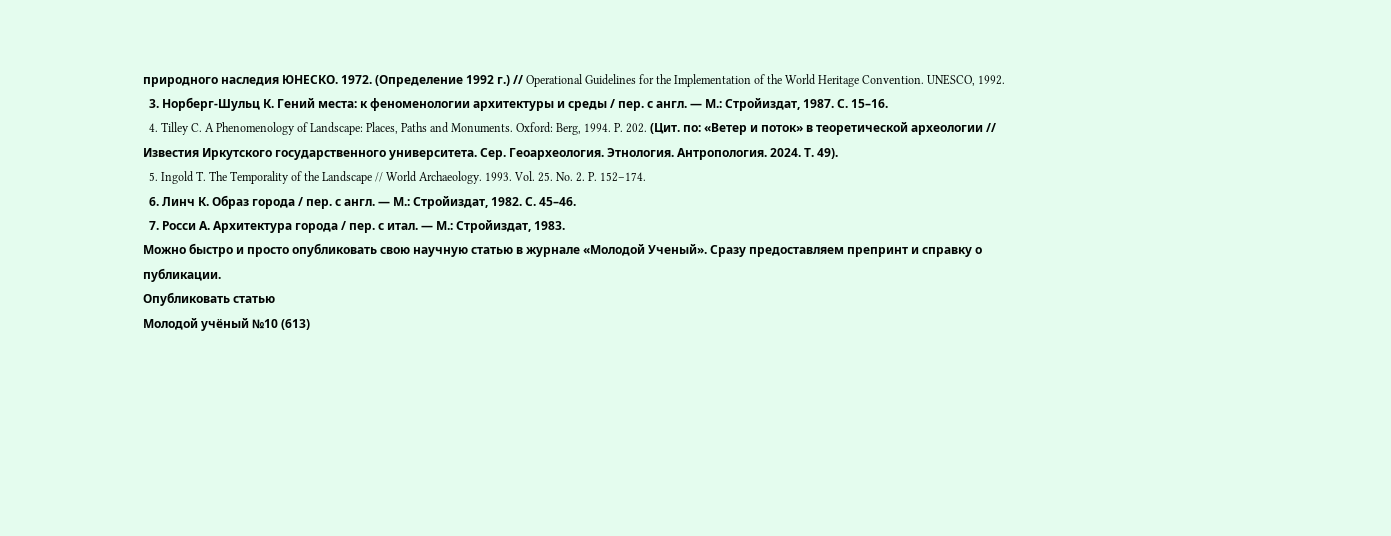природного наследия ЮНЕСКО. 1972. (Определение 1992 г.) // Operational Guidelines for the Implementation of the World Heritage Convention. UNESCO, 1992.
  3. Норберг-Шульц К. Гений места: к феноменологии архитектуры и среды / пер. с англ. — М.: Стройиздат, 1987. С. 15–16.
  4. Tilley C. A Phenomenology of Landscape: Places, Paths and Monuments. Oxford: Berg, 1994. P. 202. (Цит. по: «Ветер и поток» в теоретической археологии // Известия Иркутского государственного университета. Сер. Геоархеология. Этнология. Антропология. 2024. Т. 49).
  5. Ingold T. The Temporality of the Landscape // World Archaeology. 1993. Vol. 25. No. 2. P. 152–174.
  6. Линч К. Образ города / пер. с англ. — М.: Стройиздат, 1982. С. 45–46.
  7. Росси А. Архитектура города / пер. с итал. — М.: Стройиздат, 1983.
Можно быстро и просто опубликовать свою научную статью в журнале «Молодой Ученый». Сразу предоставляем препринт и справку о публикации.
Опубликовать статью
Молодой учёный №10 (613)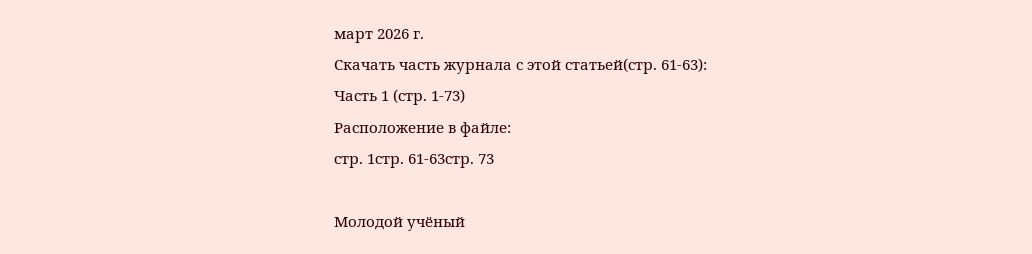март 2026 г.
Скачать часть журнала с этой статьей(стр. 61-63):
Часть 1 (стр. 1-73)
Расположение в файле:
стр. 1стр. 61-63стр. 73

Молодой учёный